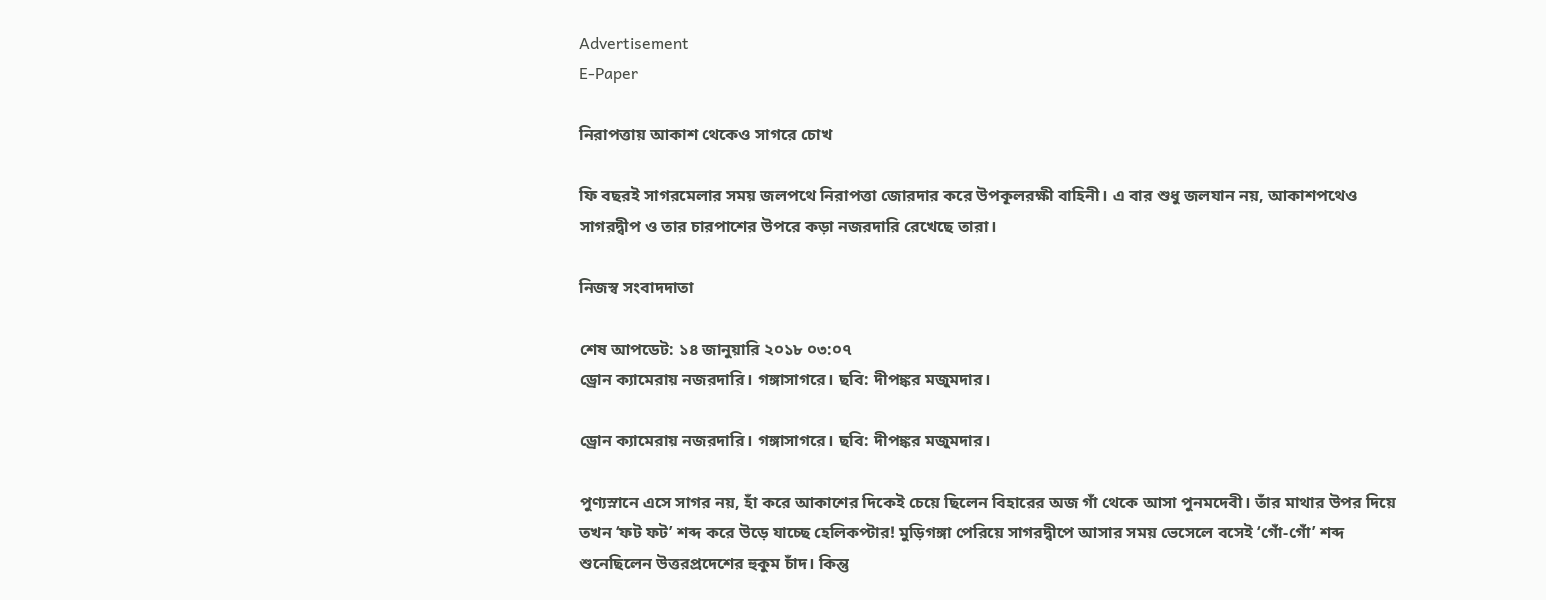Advertisement
E-Paper

নিরাপত্তায় আকাশ থেকেও সাগরে চোখ

ফি বছরই সাগরমেলার সময় জলপথে নিরাপত্তা জোরদার করে উপকূলরক্ষী বাহিনী। এ বার শুধু জলযান নয়, আকাশপথেও সাগরদ্বীপ ও তার চারপাশের উপরে কড়া নজরদারি রেখেছে তারা।

নিজস্ব সংবাদদাতা

শেষ আপডেট: ১৪ জানুয়ারি ২০১৮ ০৩:০৭
ড্রোন ক্যামেরায় নজরদারি। গঙ্গাসাগরে। ছবি: দীপঙ্কর মজুমদার।

ড্রোন ক্যামেরায় নজরদারি। গঙ্গাসাগরে। ছবি: দীপঙ্কর মজুমদার।

পুণ্যস্নানে এসে সাগর নয়, হাঁ করে আকাশের দিকেই চেয়ে ছিলেন বিহারের অজ গাঁ থেকে আসা পুনমদেবী। তাঁর মাথার উপর দিয়ে তখন ‘ফট ফট’ শব্দ করে উড়ে যাচ্ছে হেলিকপ্টার! মুড়িগঙ্গা পেরিয়ে সাগরদ্বীপে আসার সময় ভেসেলে বসেই ‘গোঁ-গোঁ’ শব্দ শুনেছিলেন উত্তরপ্রদেশের হুকুম চাঁদ। কিন্তু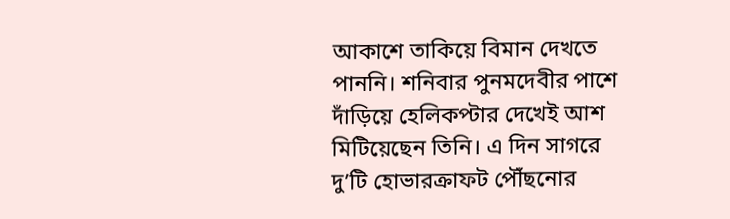আকাশে তাকিয়ে বিমান দেখতে পাননি। শনিবার পুনমদেবীর পাশে দাঁড়িয়ে হেলিকপ্টার দেখেই আশ মিটিয়েছেন তিনি। এ দিন সাগরে দু’টি হোভারক্রাফট পৌঁছনোর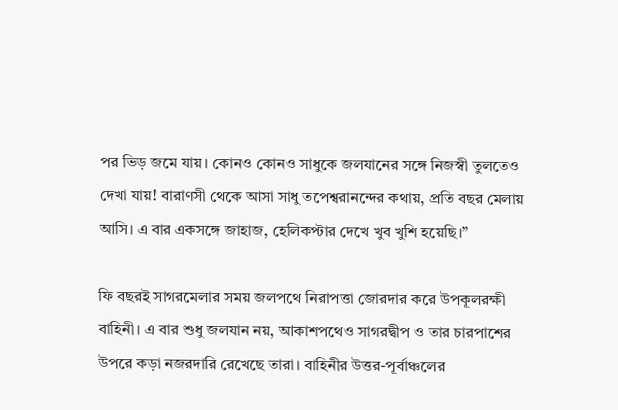পর ভিড় জমে যায়। কোনও কোনও সাধুকে জলযানের সঙ্গে নিজস্বী তুলতেও দেখা যায়! বারাণসী থেকে আসা সাধু তপেশ্বরানন্দের কথায়, প্রতি বছর মেলায় আসি। এ বার একসঙ্গে জাহাজ, হেলিকপ্টার দেখে খুব খুশি হয়েছি।”

ফি বছরই সাগরমেলার সময় জলপথে নিরাপত্তা জোরদার করে উপকূলরক্ষী বাহিনী। এ বার শুধু জলযান নয়, আকাশপথেও সাগরদ্বীপ ও তার চারপাশের উপরে কড়া নজরদারি রেখেছে তারা। বাহিনীর উত্তর-পূর্বাঞ্চলের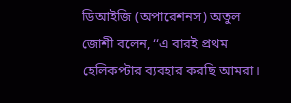ডিআইজি (অপারেশনস) অতুল জোশী বলেন, ‘‘এ বারই প্রথম হেলিকপ্টার ব্যবহার করছি আমরা।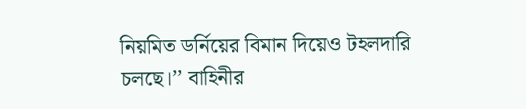নিয়মিত ডর্নিয়ের বিমান দিয়েও টহলদারি চলছে।’’ বাহিনীর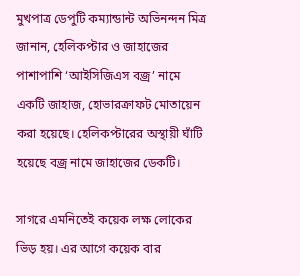মুখপাত্র ডেপুটি কম্যান্ডান্ট অভিনন্দন মিত্র জানান, হেলিকপ্টার ও জাহাজের পাশাপাশি ‘আইসিজিএস বজ্র’ নামে একটি জাহাজ, হোভারক্রাফট মোতায়েন করা হয়েছে। হেলিকপ্টারের অস্থায়ী ঘাঁটি হয়েছে বজ্র নামে জাহাজের ডেকটি।

সাগরে এমনিতেই কয়েক লক্ষ লোকের ভিড় হয়। এর আগে কয়েক বার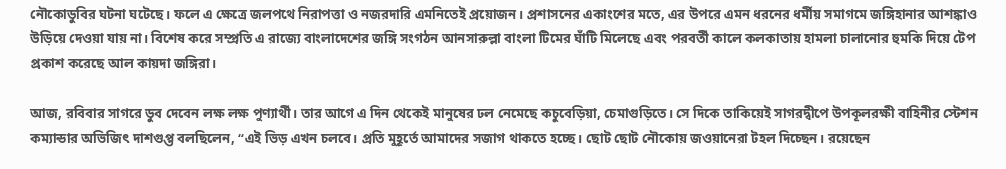নৌকোডুবির ঘটনা ঘটেছে। ফলে এ ক্ষেত্রে জলপথে নিরাপত্তা ও নজরদারি এমনিতেই প্রয়োজন। প্রশাসনের একাংশের মতে, এর উপরে এমন ধরনের ধর্মীয় সমাগমে জঙ্গিহানার আশঙ্কাও উড়িয়ে দেওয়া যায় না। বিশেষ করে সম্প্রতি এ রাজ্যে বাংলাদেশের জঙ্গি সংগঠন আনসারুল্লা বাংলা টিমের ঘাঁটি মিলেছে এবং পরবর্তী কালে কলকাতায় হামলা চালানোর হুমকি দিয়ে টেপ প্রকাশ করেছে আল কায়দা জঙ্গিরা।

আজ, রবিবার সাগরে ডুব দেবেন লক্ষ লক্ষ পুণ্যার্থী। তার আগে এ দিন থেকেই মানুষের ঢল নেমেছে কচুবেড়িয়া, চেমাগুড়িতে। সে দিকে তাকিয়েই সাগরদ্বীপে উপকূলরক্ষী বাহিনীর স্টেশন কম্যান্ডার অভিজিৎ দাশগুপ্ত বলছিলেন, ‘‘এই ভিড় এখন চলবে। প্রতি মুহূর্তে আমাদের সজাগ থাকতে হচ্ছে। ছোট ছোট নৌকোয় জওয়ানেরা টহল দিচ্ছেন। রয়েছেন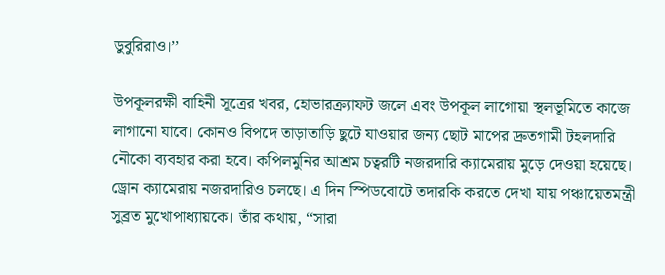ডুবুরিরাও।’’

উপকূলরক্ষী বাহিনী সূত্রের খবর, হোভারক্র্যাফট জলে এবং উপকূল লাগোয়া স্থলভূমিতে কাজে লাগানো যাবে। কোনও বিপদে তাড়াতাড়ি ছুটে যাওয়ার জন্য ছোট মাপের দ্রুতগামী টহলদারি নৌকো ব্যবহার করা হবে। কপিলমুনির আশ্রম চত্বরটি নজরদারি ক্যামেরায় মুড়ে দেওয়া হয়েছে।
ড্রোন ক্যামেরায় নজরদারিও চলছে। এ দিন স্পিডবোটে তদারকি করতে দেখা যায় পঞ্চায়েতমন্ত্রী সুব্রত মুখোপাধ্যায়কে। তাঁর কথায়, “সারা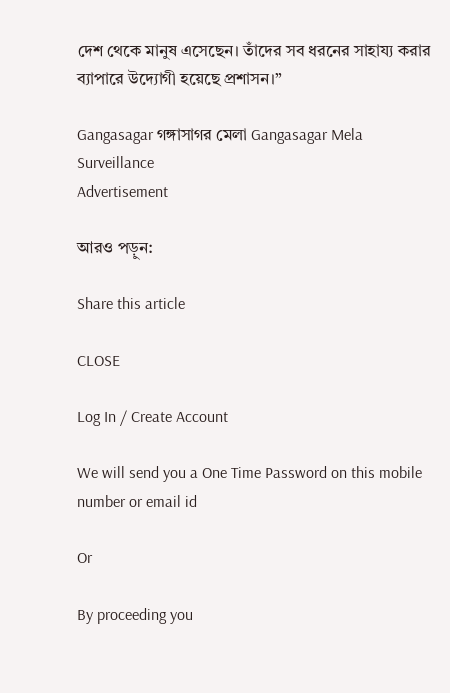দেশ থেকে মানুষ এসেছেন। তাঁদের সব ধরনের সাহায্য করার ব্যাপারে উদ্যোগী হয়েছে প্রশাসন।”

Gangasagar গঙ্গাসাগর মেলা Gangasagar Mela Surveillance
Advertisement

আরও পড়ুন:

Share this article

CLOSE

Log In / Create Account

We will send you a One Time Password on this mobile number or email id

Or

By proceeding you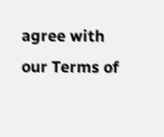agree with our Terms of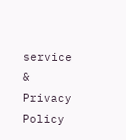service & Privacy Policy